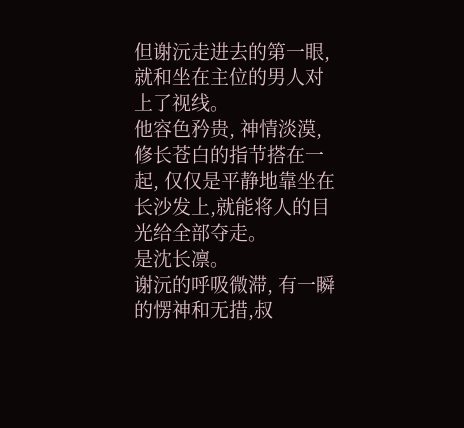但谢沅走进去的第一眼, 就和坐在主位的男人对上了视线。
他容色矜贵, 神情淡漠, 修长苍白的指节搭在一起, 仅仅是平静地靠坐在长沙发上,就能将人的目光给全部夺走。
是沈长凛。
谢沅的呼吸微滞, 有一瞬的愣神和无措,叔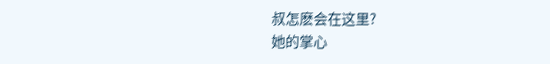叔怎麽会在这里?
她的掌心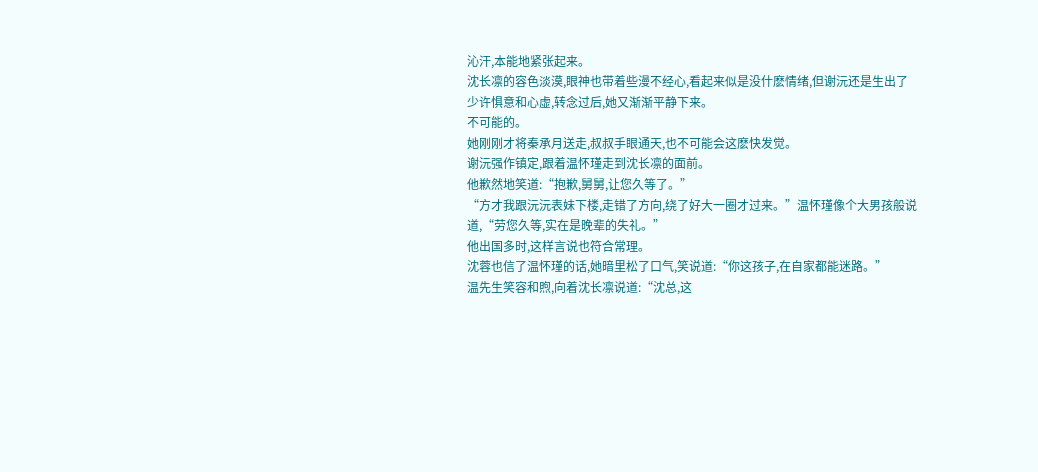沁汗,本能地紧张起来。
沈长凛的容色淡漠,眼神也带着些漫不经心,看起来似是没什麽情绪,但谢沅还是生出了少许惧意和心虚,转念过后,她又渐渐平静下来。
不可能的。
她刚刚才将秦承月送走,叔叔手眼通天,也不可能会这麽快发觉。
谢沅强作镇定,跟着温怀瑾走到沈长凛的面前。
他歉然地笑道:“抱歉,舅舅,让您久等了。”
“方才我跟沅沅表妹下楼,走错了方向,绕了好大一圈才过来。”温怀瑾像个大男孩般说道,“劳您久等,实在是晚辈的失礼。”
他出国多时,这样言说也符合常理。
沈蓉也信了温怀瑾的话,她暗里松了口气,笑说道:“你这孩子,在自家都能迷路。”
温先生笑容和煦,向着沈长凛说道:“沈总,这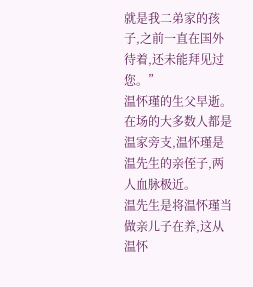就是我二弟家的孩子,之前一直在国外待着,还未能拜见过您。”
温怀瑾的生父早逝。
在场的大多数人都是温家旁支,温怀瑾是温先生的亲侄子,两人血脉极近。
温先生是将温怀瑾当做亲儿子在养,这从温怀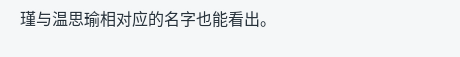瑾与温思瑜相对应的名字也能看出。